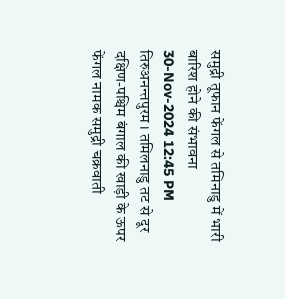समुद्री तूफान फेंगल से तमिनाडु में भारी बारिश होने की संभावना
30-Nov-2024 12:45 PM
तिरुअनन्तपुरम । तमिलनाडु तट से दूर दक्षिण-पश्चिम बंगाल की खाड़ी के ऊपर फेंगल नामक समुद्री चक्रवाती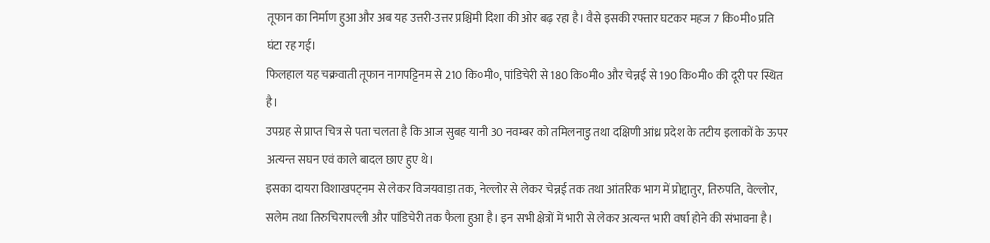तूफान का निर्माण हुआ और अब यह उत्तरी-उत्तर प्रश्चिमी दिशा की ओर बढ़ रहा है। वैसे इसकी रफ्तार घटकर महज 7 कि०मी० प्रति घंटा रह गई।
फिलहाल यह चक्रवाती तूफान नागपट्टिनम से 210 कि०मी०, पांडिचेरी से 180 कि०मी० और चेन्नई से 190 कि०मी० की दूरी पर स्थित है।
उपग्रह से प्राप्त चित्र से पता चलता है कि आज सुबह यानी 30 नवम्बर को तमिलनाडु तथा दक्षिणी आंध्र प्रदेश के तटीय इलाकों के ऊपर अत्यन्त सघन एवं काले बादल छाए हुए थे।
इसका दायरा विशाखपट्नम से लेकर विजयवाड़ा तक, नेल्लोर से लेकर चेन्नई तक तथा आंतरिक भाग में प्रोद्दातुर, तिरुपति, वेल्लोर, सलेम तथा तिरुचिरापल्ली और पांडिचेरी तक फैला हुआ है। इन सभी क्षेत्रों में भारी से लेकर अत्यन्त भारी वर्षा होने की संभावना है।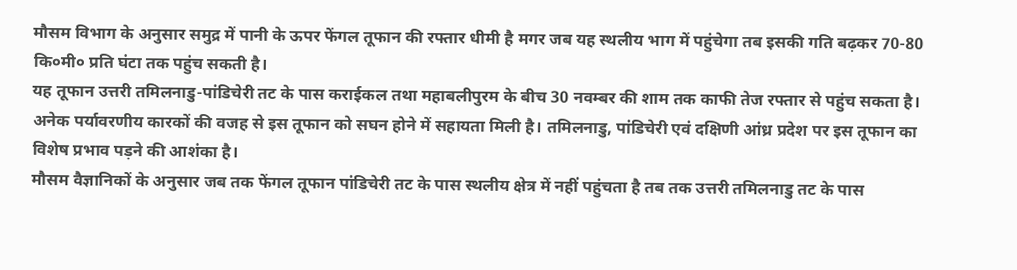मौसम विभाग के अनुसार समुद्र में पानी के ऊपर फेंगल तूफान की रफ्तार धीमी है मगर जब यह स्थलीय भाग में पहुंचेगा तब इसकी गति बढ़कर 70-80 कि०मी० प्रति घंटा तक पहुंच सकती है।
यह तूफान उत्तरी तमिलनाडु-पांडिचेरी तट के पास कराईकल तथा महाबलीपुरम के बीच 30 नवम्बर की शाम तक काफी तेज रफ्तार से पहुंच सकता है।
अनेक पर्यावरणीय कारकों की वजह से इस तूफान को सघन होने में सहायता मिली है। तमिलनाडु, पांडिचेरी एवं दक्षिणी आंध्र प्रदेश पर इस तूफान का विशेष प्रभाव पड़ने की आशंका है।
मौसम वैज्ञानिकों के अनुसार जब तक फेंगल तूफान पांडिचेरी तट के पास स्थलीय क्षेत्र में नहीं पहुंचता है तब तक उत्तरी तमिलनाडु तट के पास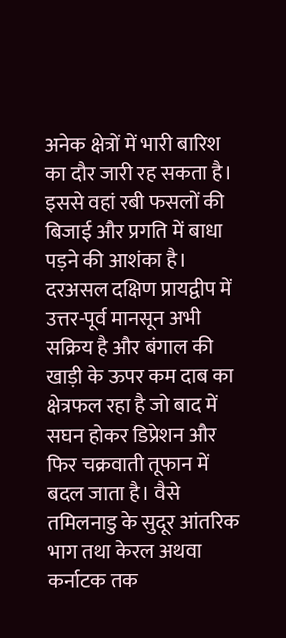अनेक क्षेत्रों में भारी बारिश का दौर जारी रह सकता है।
इससे वहां रबी फसलों की बिजाई और प्रगति में बाधा पड़ने की आशंका है। दरअसल दक्षिण प्रायद्वीप में उत्तर-पूर्व मानसून अभी सक्रिय है और बंगाल की खाड़ी के ऊपर कम दाब का क्षेत्रफल रहा है जो बाद में सघन होकर डिप्रेशन और फिर चक्रवाती तूफान में बदल जाता है। वैसे तमिलनाडु के सुदूर आंतरिक भाग तथा केरल अथवा कर्नाटक तक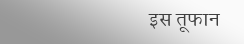इस तूफान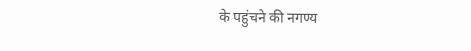के पहुंचने की नगण्य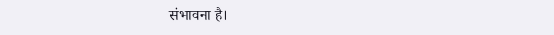संभावना है।